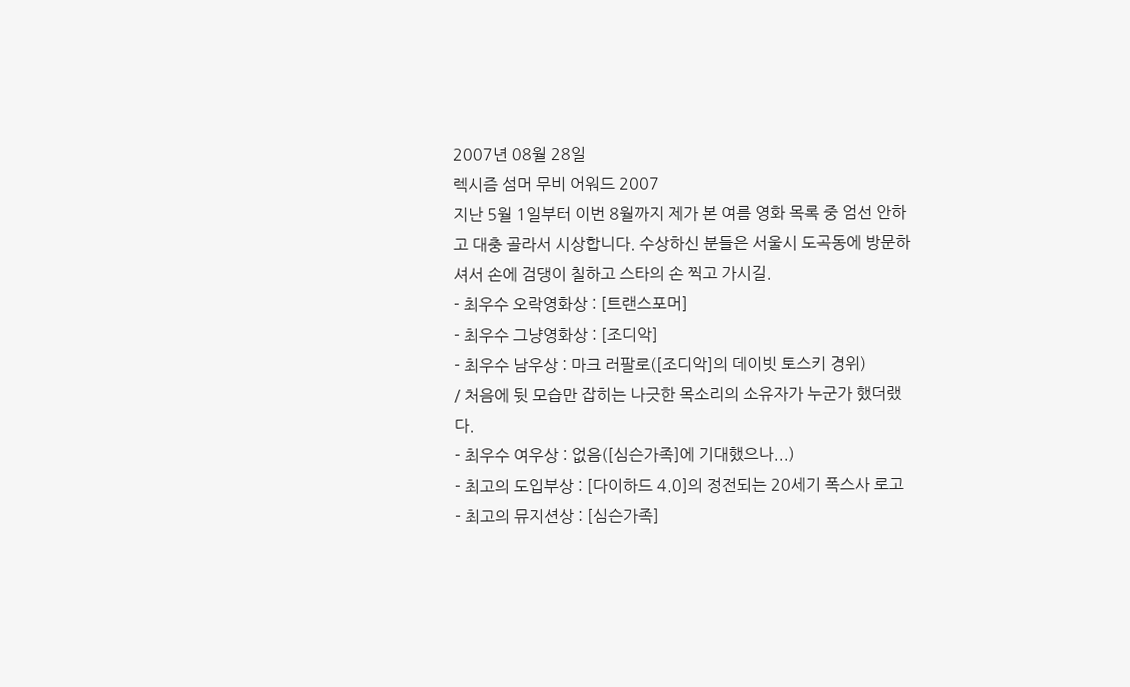2007년 08월 28일
렉시즘 섬머 무비 어워드 2007
지난 5월 1일부터 이번 8월까지 제가 본 여름 영화 목록 중 엄선 안하고 대충 골라서 시상합니다. 수상하신 분들은 서울시 도곡동에 방문하셔서 손에 검댕이 칠하고 스타의 손 찍고 가시길.
- 최우수 오락영화상 : [트랜스포머]
- 최우수 그냥영화상 : [조디악]
- 최우수 남우상 : 마크 러팔로([조디악]의 데이빗 토스키 경위)
/ 처음에 뒷 모습만 잡히는 나긋한 목소리의 소유자가 누군가 했더랬다.
- 최우수 여우상 : 없음([심슨가족]에 기대했으나...)
- 최고의 도입부상 : [다이하드 4.0]의 정전되는 20세기 폭스사 로고
- 최고의 뮤지션상 : [심슨가족]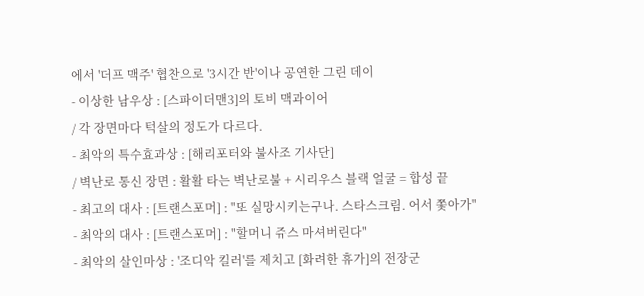에서 '더프 맥주' 협찬으로 '3시간 반'이나 공연한 그린 데이
- 이상한 남우상 : [스파이더맨3]의 토비 맥과이어
/ 각 장면마다 턱살의 정도가 다르다.
- 최악의 특수효과상 : [해리포터와 불사조 기사단]
/ 벽난로 통신 장면 : 활활 타는 벽난로불 + 시리우스 블랙 얼굴 = 합성 끝
- 최고의 대사 : [트랜스포머] : "또 실망시키는구나. 스타스크림. 어서 쫓아가"
- 최악의 대사 : [트랜스포머] : "할머니 쥬스 마셔버린다"
- 최악의 살인마상 : '조디악 킬러'를 제치고 [화려한 휴가]의 전장군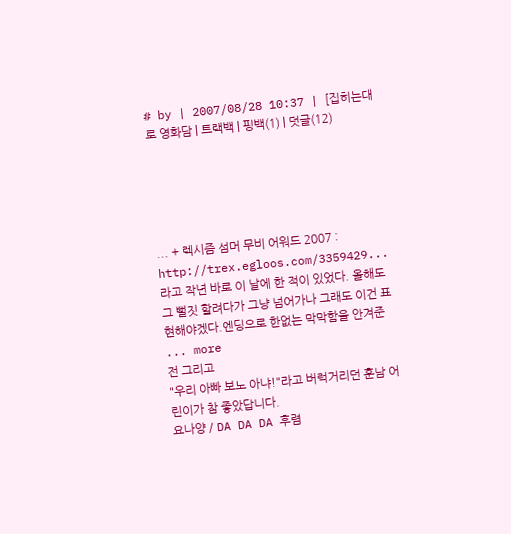# by | 2007/08/28 10:37 | [집히는대로 영화담 | 트랙백 | 핑백(1) | 덧글(12)





... + 렉시즘 섬머 무비 어워드 2007 : http://trex.egloos.com/3359429...라고 작년 바로 이 날에 한 적이 있었다. 올해도 그 뻘짓 할려다가 그냥 넘어가나 그래도 이건 표현해야겠다.엔딩으로 한없는 막막함을 안겨준 ... more
전 그리고
"우리 아빠 보노 아냐!"라고 버럭거리던 훈남 어린이가 참 좋았답니다.
요나양 / DA DA DA 후렴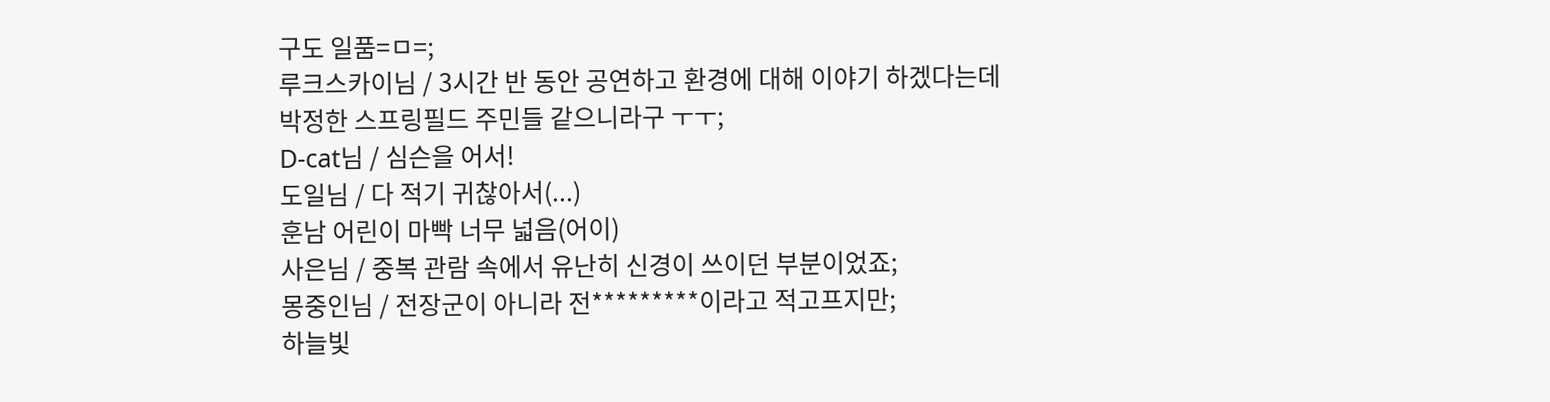구도 일품=ㅁ=;
루크스카이님 / 3시간 반 동안 공연하고 환경에 대해 이야기 하겠다는데
박정한 스프링필드 주민들 같으니라구 ㅜㅜ;
D-cat님 / 심슨을 어서!
도일님 / 다 적기 귀찮아서(...)
훈남 어린이 마빡 너무 넓음(어이)
사은님 / 중복 관람 속에서 유난히 신경이 쓰이던 부분이었죠;
몽중인님 / 전장군이 아니라 전*********이라고 적고프지만;
하늘빛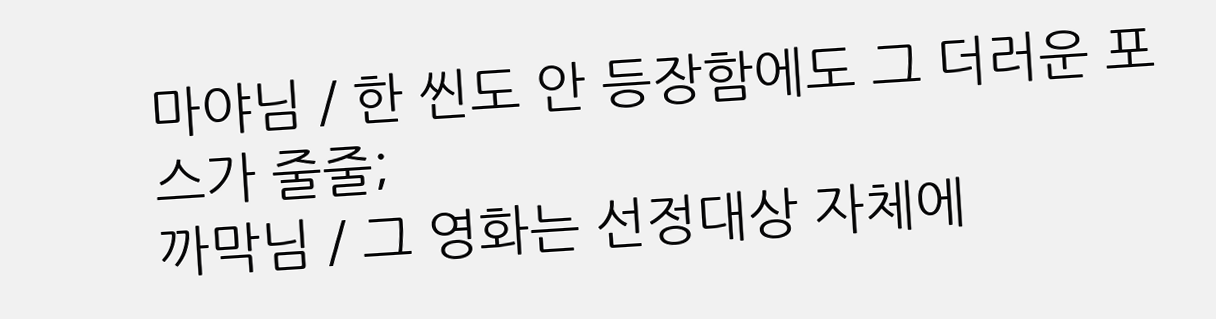마야님 / 한 씬도 안 등장함에도 그 더러운 포스가 줄줄;
까막님 / 그 영화는 선정대상 자체에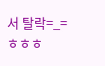서 탈락=_= ㅎㅎㅎ